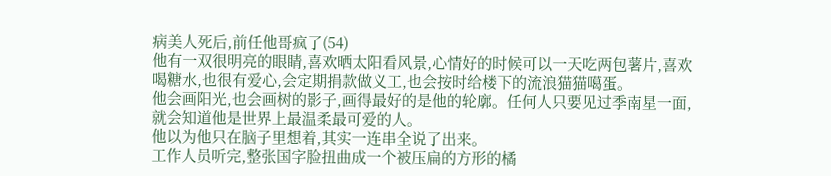病美人死后,前任他哥疯了(54)
他有一双很明亮的眼睛,喜欢晒太阳看风景,心情好的时候可以一天吃两包薯片,喜欢喝糖水,也很有爱心,会定期捐款做义工,也会按时给楼下的流浪猫猫噶蛋。
他会画阳光,也会画树的影子,画得最好的是他的轮廓。任何人只要见过季南星一面,就会知道他是世界上最温柔最可爱的人。
他以为他只在脑子里想着,其实一连串全说了出来。
工作人员听完,整张国字脸扭曲成一个被压扁的方形的橘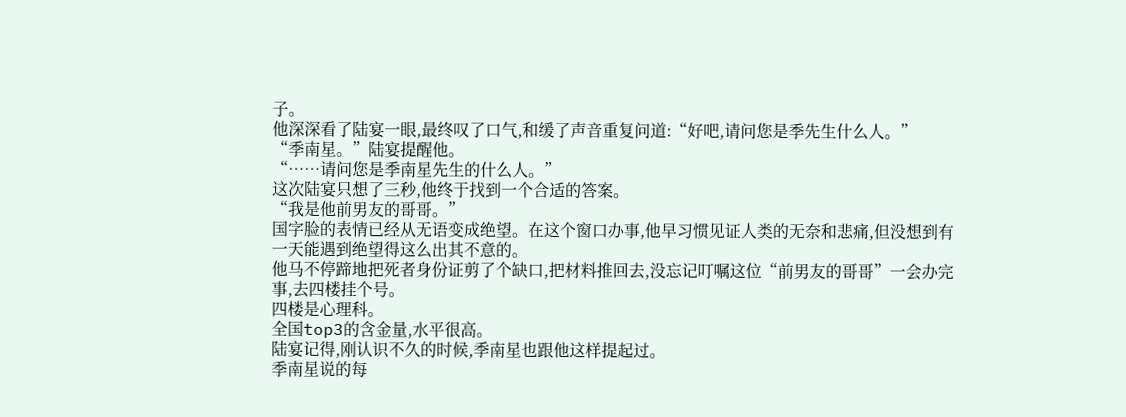子。
他深深看了陆宴一眼,最终叹了口气,和缓了声音重复问道:“好吧,请问您是季先生什么人。”
“季南星。”陆宴提醒他。
“……请问您是季南星先生的什么人。”
这次陆宴只想了三秒,他终于找到一个合适的答案。
“我是他前男友的哥哥。”
国字脸的表情已经从无语变成绝望。在这个窗口办事,他早习惯见证人类的无奈和悲痛,但没想到有一天能遇到绝望得这么出其不意的。
他马不停蹄地把死者身份证剪了个缺口,把材料推回去,没忘记叮嘱这位“前男友的哥哥”一会办完事,去四楼挂个号。
四楼是心理科。
全国top3的含金量,水平很高。
陆宴记得,刚认识不久的时候,季南星也跟他这样提起过。
季南星说的每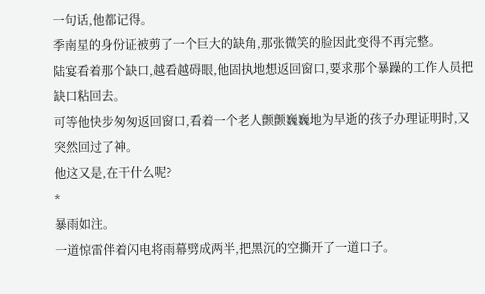一句话,他都记得。
季南星的身份证被剪了一个巨大的缺角,那张微笑的脸因此变得不再完整。
陆宴看着那个缺口,越看越碍眼,他固执地想返回窗口,要求那个暴躁的工作人员把缺口粘回去。
可等他快步匆匆返回窗口,看着一个老人颤颤巍巍地为早逝的孩子办理证明时,又突然回过了神。
他这又是,在干什么呢?
*
暴雨如注。
一道惊雷伴着闪电将雨幕劈成两半,把黑沉的空撕开了一道口子。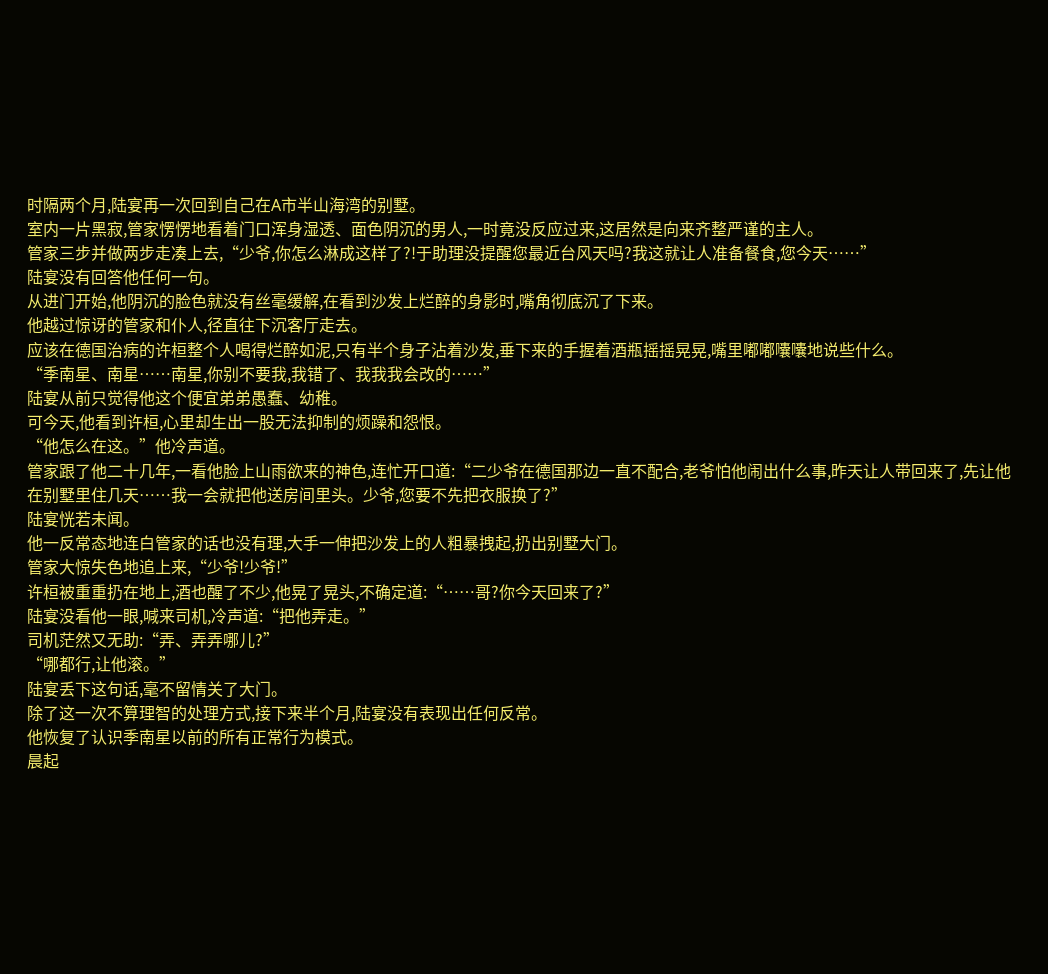时隔两个月,陆宴再一次回到自己在A市半山海湾的别墅。
室内一片黑寂,管家愣愣地看着门口浑身湿透、面色阴沉的男人,一时竟没反应过来,这居然是向来齐整严谨的主人。
管家三步并做两步走凑上去,“少爷,你怎么淋成这样了?!于助理没提醒您最近台风天吗?我这就让人准备餐食,您今天……”
陆宴没有回答他任何一句。
从进门开始,他阴沉的脸色就没有丝毫缓解,在看到沙发上烂醉的身影时,嘴角彻底沉了下来。
他越过惊讶的管家和仆人,径直往下沉客厅走去。
应该在德国治病的许桓整个人喝得烂醉如泥,只有半个身子沾着沙发,垂下来的手握着酒瓶摇摇晃晃,嘴里嘟嘟囔囔地说些什么。
“季南星、南星……南星,你别不要我,我错了、我我我会改的……”
陆宴从前只觉得他这个便宜弟弟愚蠢、幼稚。
可今天,他看到许桓,心里却生出一股无法抑制的烦躁和怨恨。
“他怎么在这。”他冷声道。
管家跟了他二十几年,一看他脸上山雨欲来的神色,连忙开口道:“二少爷在德国那边一直不配合,老爷怕他闹出什么事,昨天让人带回来了,先让他在别墅里住几天……我一会就把他送房间里头。少爷,您要不先把衣服换了?”
陆宴恍若未闻。
他一反常态地连白管家的话也没有理,大手一伸把沙发上的人粗暴拽起,扔出别墅大门。
管家大惊失色地追上来,“少爷!少爷!”
许桓被重重扔在地上,酒也醒了不少,他晃了晃头,不确定道:“……哥?你今天回来了?”
陆宴没看他一眼,喊来司机,冷声道:“把他弄走。”
司机茫然又无助:“弄、弄弄哪儿?”
“哪都行,让他滚。”
陆宴丢下这句话,毫不留情关了大门。
除了这一次不算理智的处理方式,接下来半个月,陆宴没有表现出任何反常。
他恢复了认识季南星以前的所有正常行为模式。
晨起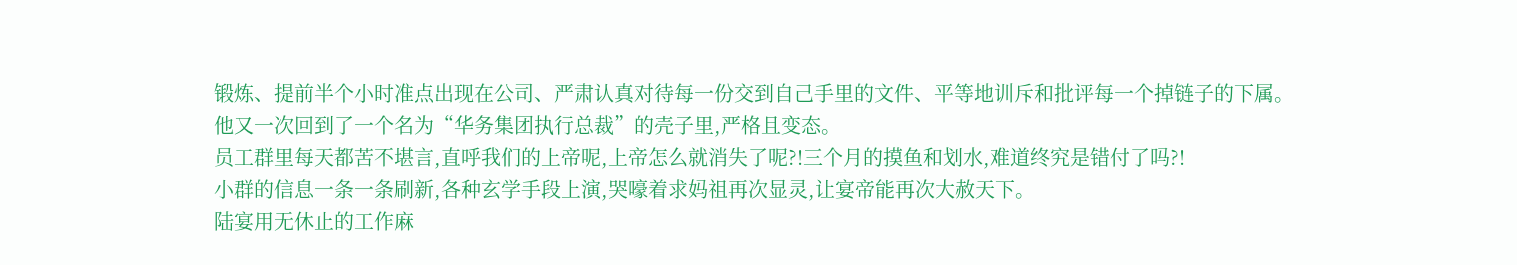锻炼、提前半个小时准点出现在公司、严肃认真对待每一份交到自己手里的文件、平等地训斥和批评每一个掉链子的下属。
他又一次回到了一个名为“华务集团执行总裁”的壳子里,严格且变态。
员工群里每天都苦不堪言,直呼我们的上帝呢,上帝怎么就消失了呢?!三个月的摸鱼和划水,难道终究是错付了吗?!
小群的信息一条一条刷新,各种玄学手段上演,哭嚎着求妈祖再次显灵,让宴帝能再次大赦天下。
陆宴用无休止的工作麻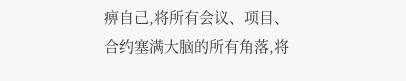痹自己,将所有会议、项目、合约塞满大脑的所有角落,将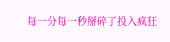每一分每一秒掰碎了投入疯狂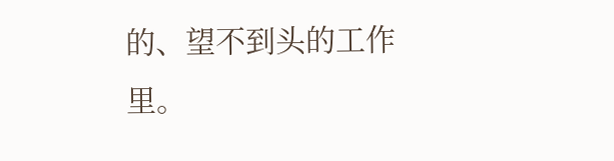的、望不到头的工作里。